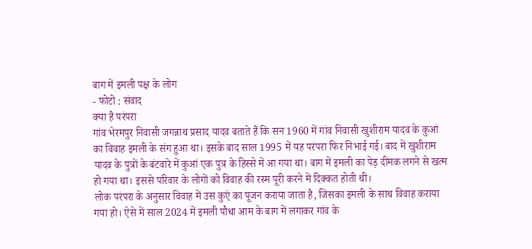बाग में इमली पक्ष के लोग
- फोटो : संवाद
क्या है परंपरा
गांव भेरमपुर निवासी जगन्नाथ प्रसाद यादव बताते हैं कि सन 1960 में गांव निवासी खुशीराम यादव के कुआं का विवाह इमली के संग हुआ था। इसके बाद साल 1995 में यह परंपरा फिर निभाई गई। बाद में खुशीराम यादव के पुत्रों के बंटवारे में कुआं एक पुत्र के हिस्से में आ गया था। बाग में इमली का पेड़ दीमक लगने से खत्म हो गया था। इससे परिवार के लोगों को विवाह की रस्म पूरी करने में दिक्कत होती थी।
लोक परंपरा के अनुसार विवाह में उस कुएं का पूजन कराया जाता है, जिसका इमली के साथ विवाह कराया गया हो। ऐसे में साल 2024 में इमली पौधा आम के बाग में लगाकर गांव के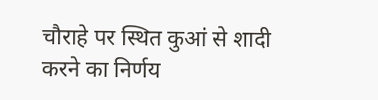चौराहे पर स्थित कुआं से शादी करने का निर्णय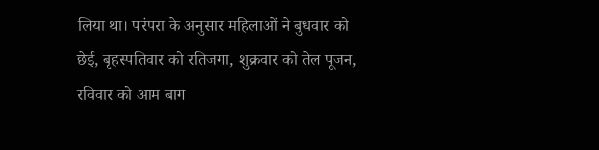लिया था। परंपरा के अनुसार महिलाओं ने बुधवार को छेई, बृहस्पतिवार को रतिजगा, शुक्रवार को तेल पूजन, रविवार को आम बाग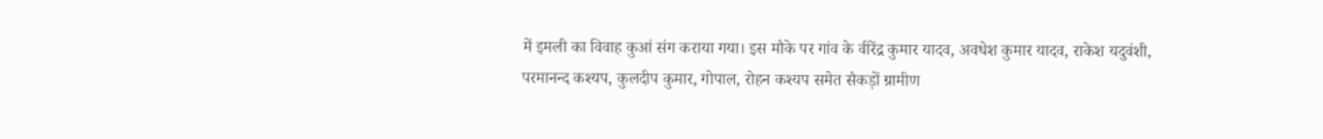में इमली का विवाह कुआं संग कराया गया। इस मौके पर गांव के वीरेंद्र कुमार यादव, अवधेश कुमार यादव, राकेश यदुवंशी, परमानन्द कश्यप, कुलदीप कुमार, गोपाल, रोहन कश्यप समेत सैकड़ों ग्रामीण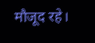मौजूद रहे।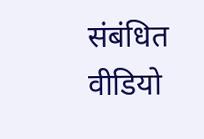संबंधित वीडियो